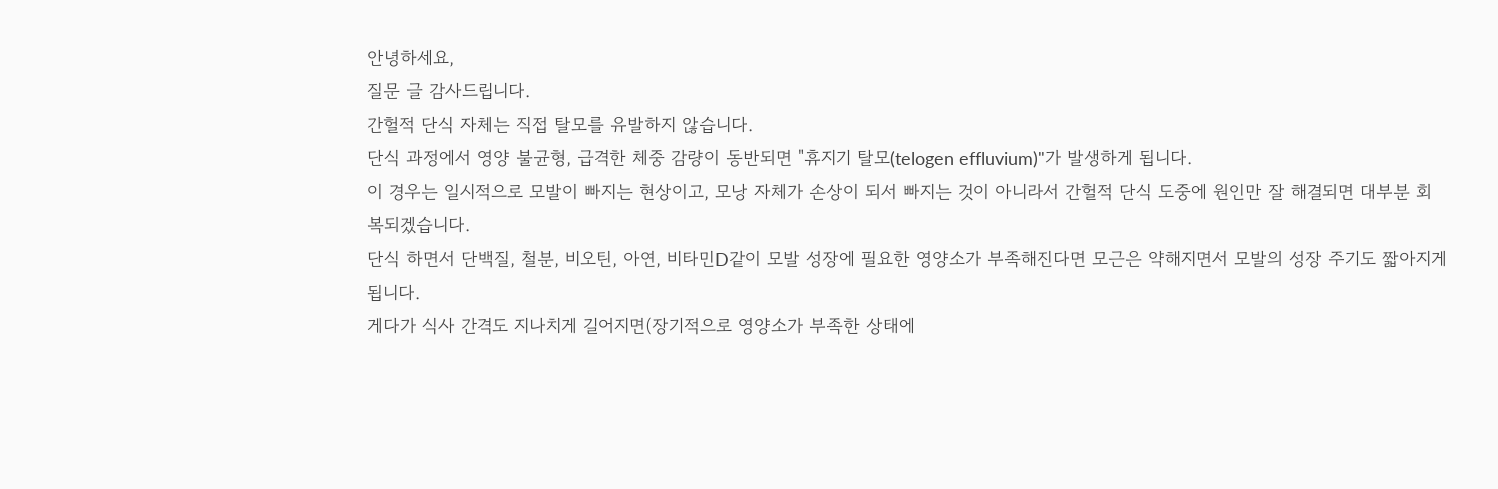안녕하세요,
질문 글 감사드립니다.
간헐적 단식 자체는 직접 탈모를 유발하지 않습니다.
단식 과정에서 영양 불균형, 급격한 체중 감량이 동반되면 "휴지기 탈모(telogen effluvium)"가 발생하게 됩니다.
이 경우는 일시적으로 모발이 빠지는 현상이고, 모낭 자체가 손상이 되서 빠지는 것이 아니라서 간헐적 단식 도중에 원인만 잘 해결되면 대부분 회복되겠습니다.
단식 하면서 단백질, 철분, 비오틴, 아연, 비타민D같이 모발 성장에 필요한 영양소가 부족해진다면 모근은 약해지면서 모발의 성장 주기도 짧아지게 됩니다.
게다가 식사 간격도 지나치게 길어지면(장기적으로 영양소가 부족한 상태에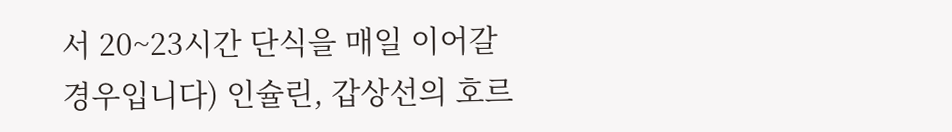서 20~23시간 단식을 매일 이어갈 경우입니다) 인슐린, 갑상선의 호르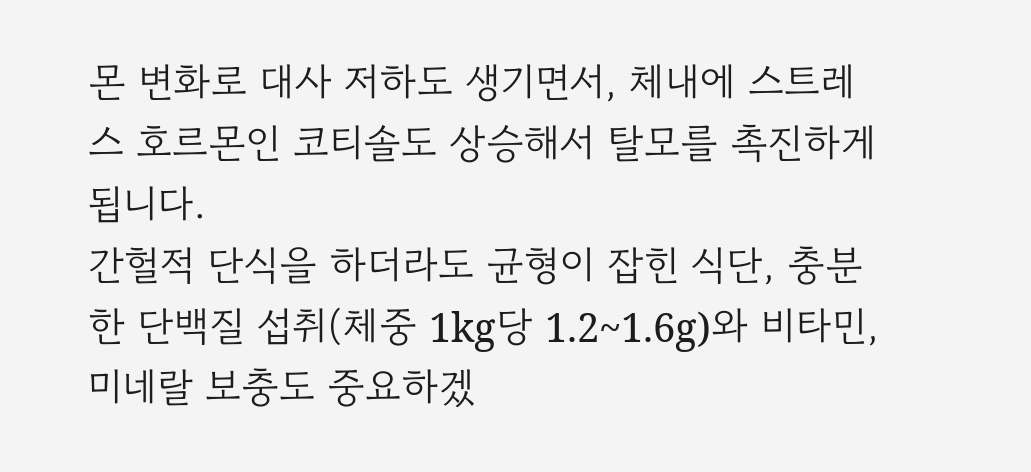몬 변화로 대사 저하도 생기면서, 체내에 스트레스 호르몬인 코티솔도 상승해서 탈모를 촉진하게 됩니다.
간헐적 단식을 하더라도 균형이 잡힌 식단, 충분한 단백질 섭취(체중 1kg당 1.2~1.6g)와 비타민, 미네랄 보충도 중요하겠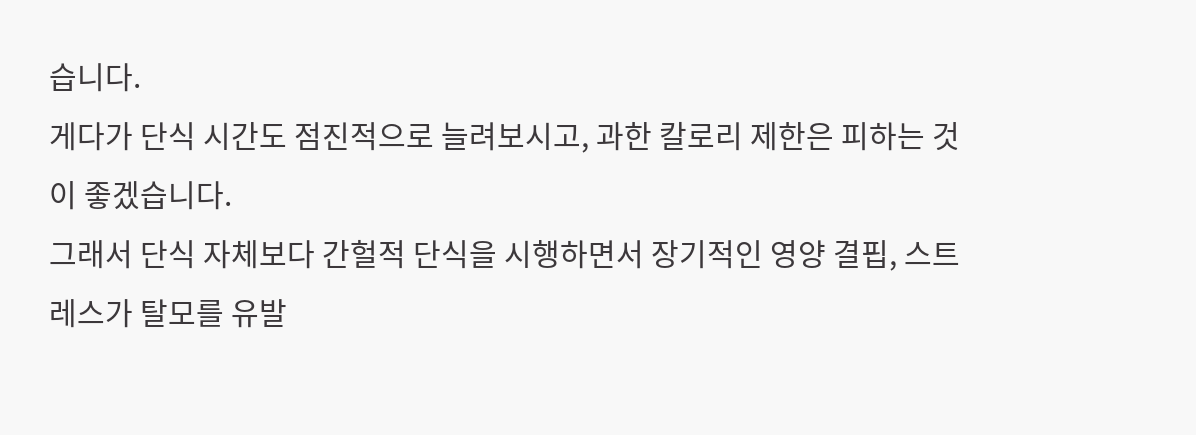습니다.
게다가 단식 시간도 점진적으로 늘려보시고, 과한 칼로리 제한은 피하는 것이 좋겠습니다.
그래서 단식 자체보다 간헐적 단식을 시행하면서 장기적인 영양 결핍, 스트레스가 탈모를 유발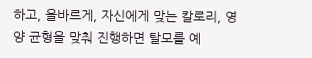하고, 올바르게, 자신에게 맞는 칼로리, 영양 균형을 맞춰 진행하면 탈모를 예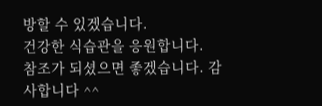방할 수 있겠습니다.
건강한 식습관을 응원합니다.
참조가 되셨으면 좋겠습니다. 감사합니다 ^^